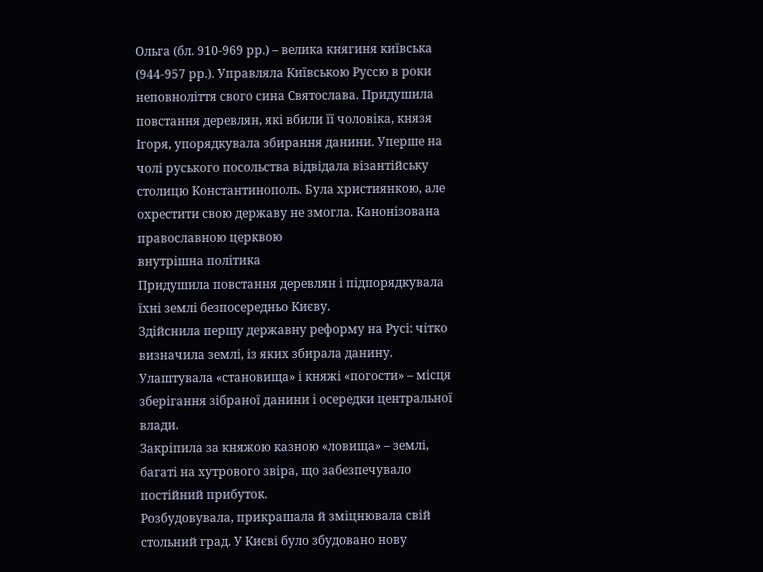Ольга (бл. 910-969 рр.) – велика княгиня київська (944-957 рр.). Управляла Київською Руссю в роки неповноліття свого сина Святослава. Придушила повстання деревлян, які вбили її чоловіка, князя Ігоря, упорядкувала збирання данини. Уперше на чолі руського посольства відвідала візантійську столицю Константинополь. Була християнкою, але охрестити свою державу не змогла. Канонізована православною церквою
внутрішна політика
Придушила повстання деревлян і підпорядкувала їхні землі безпосередньо Києву.
Здійснила першу державну реформу на Русі: чітко визначила землі, із яких збирала данину.
Улаштувала «становища» і княжі «погости» – місця зберігання зібраної данини і осередки центральної влади.
Закріпила за княжою казною «ловища» – землі, багаті на хутрового звіра, що забезпечувало постійний прибуток.
Розбудовувала, прикрашала й зміцнювала свій стольний град. У Києві було збудовано нову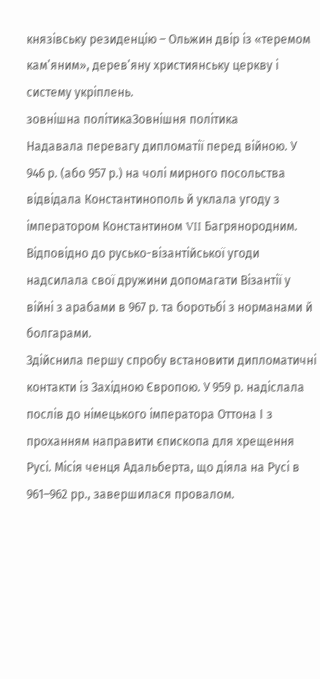князівську резиденцію – Ольжин двір із «теремом кам’яним», дерев’яну християнську церкву і систему укріплень.
зовнішна політикаЗовнішня політика
Надавала перевагу дипломатії перед війною. У 946 р. (або 957 р.) на чолі мирного посольства відвідала Константинополь й уклала угоду з імператором Константином VII Багрянородним.
Відповідно до русько-візантійської угоди надсилала свої дружини допомагати Візантії у війні з арабами в 967 р. та боротьбі з норманами й болгарами.
Здійснила першу спробу встановити дипломатичні контакти із Західною Європою. У 959 р. надіслала послів до німецького імператора Оттона І з проханням направити єпископа для хрещення Русі. Місія ченця Адальберта, що діяла на Русі в 961–962 рр., завершилася провалом.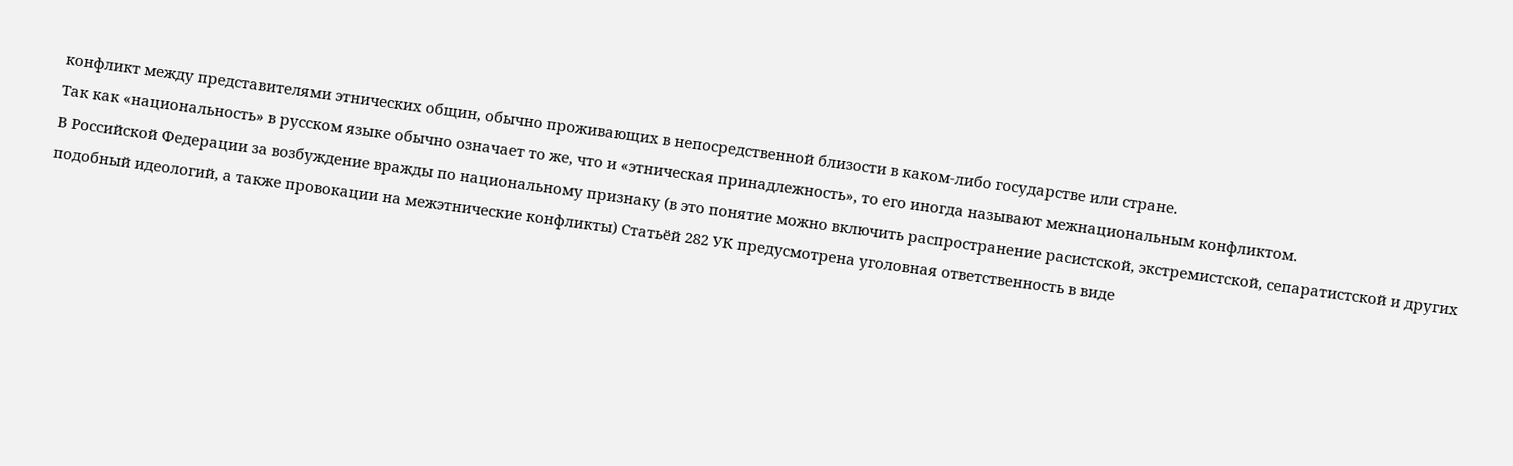конфликт между представителями этнических общин, обычно проживающих в непосредственной близости в каком-либо государстве или стране.
Так как «национальность» в русском языке обычно означает то же, что и «этническая принадлежность», то его иногда называют межнациональным конфликтом.
В Российской Федерации за возбуждение вражды по национальному признаку (в это понятие можно включить распространение расистской, экстремистской, сепаратистской и других подобный идеологий, а также провокации на межэтнические конфликты) Статьёй 282 УК предусмотрена уголовная ответственность в виде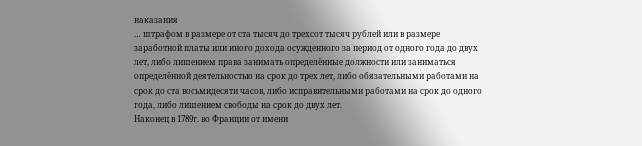наказания
… штрафом в размере от ста тысяч до трехсот тысяч рублей или в размере заработной платы или иного дохода осужденного за период от одного года до двух лет, либо лишением права занимать определённые должности или заниматься определённой деятельностью на срок до трех лет, либо обязательными работами на срок до ста восьмидесяти часов, либо исправительными работами на срок до одного года, либо лишением свободы на срок до двух лет.
Наконец в 1789г. во Франции от имени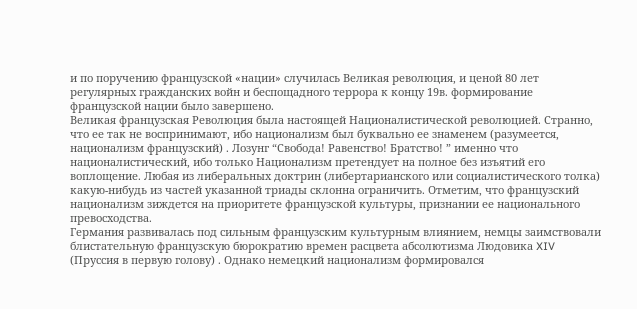и по поручению французской «нации» случилась Великая революция, и ценой 80 лет регулярных гражданских войн и беспощадного террора к концу 19в. формирование французской нации было завершено.
Великая французская Революция была настоящей Националистической революцией. Странно, что ее так не воспринимают, ибо национализм был буквально ее знаменем (разумеется, национализм французский) . Лозунг “Свобода! Равенство! Братство! ” именно что националистический, ибо только Национализм претендует на полное без изъятий его воплощение. Любая из либеральных доктрин (либертарианского или социалистического толка) какую-нибудь из частей указанной триады склонна ограничить. Отметим, что французский национализм зиждется на приоритете французской культуры, признании ее национального превосходства.
Германия развивалась под сильным французским культурным влиянием, немцы заимствовали блистательную французскую бюрократию времен расцвета абсолютизма Людовика XIV (Пруссия в первую голову) . Однако немецкий национализм формировался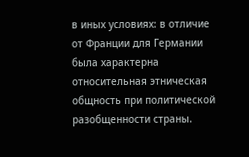в иных условиях: в отличие от Франции для Германии была характерна относительная этническая общность при политической разобщенности страны.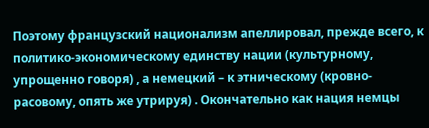Поэтому французский национализм апеллировал, прежде всего, к политико-экономическому единству нации (культурному, упрощенно говоря) , а немецкий – к этническому (кровно-расовому, опять же утрируя) . Окончательно как нация немцы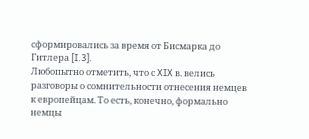сформировались за время от Бисмарка до Гитлера [I.3].
Любопытно отметить, что с XIX в. велись разговоры о сомнительности отнесения немцев к европейцам. То есть, конечно, формально немцы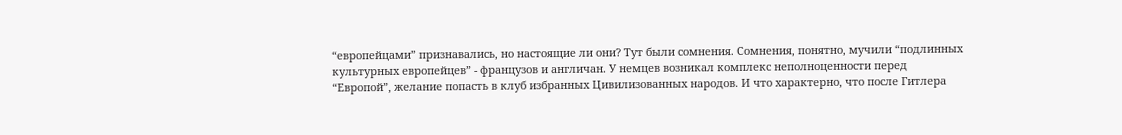“европейцами” признавались, но настоящие ли они? Тут были сомнения. Сомнения, понятно, мучили “подлинных культурных европейцев” - французов и англичан. У немцев возникал комплекс неполноценности перед “Европой”, желание попасть в клуб избранных Цивилизованных народов. И что характерно, что после Гитлера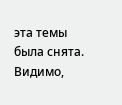эта темы была снята. Видимо,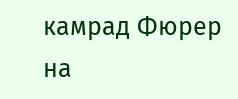камрад Фюрер на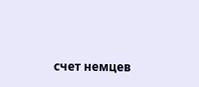счет немцев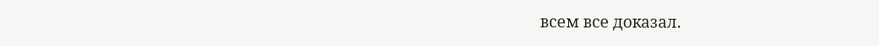всем все доказал.